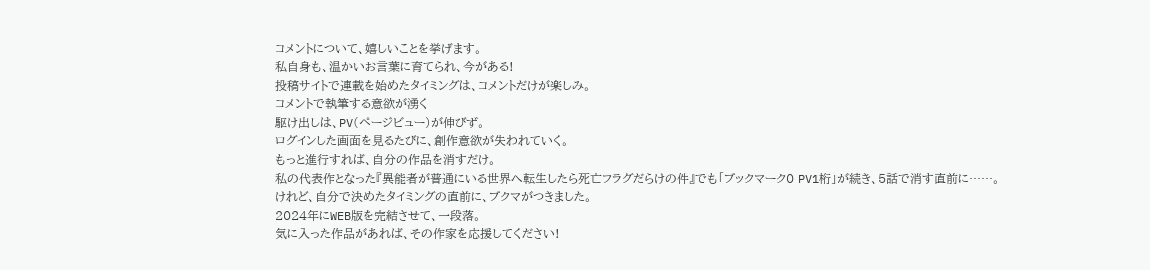コメントについて、嬉しいことを挙げます。
私自身も、温かいお言葉に育てられ、今がある!
投稿サイトで連載を始めたタイミングは、コメントだけが楽しみ。
コメントで執筆する意欲が湧く
駆け出しは、PV(ページビュー)が伸びず。
ログインした画面を見るたびに、創作意欲が失われていく。
もっと進行すれば、自分の作品を消すだけ。
私の代表作となった『異能者が普通にいる世界へ転生したら死亡フラグだらけの件』でも「ブックマーク0 PV1桁」が続き、5話で消す直前に……。
けれど、自分で決めたタイミングの直前に、ブクマがつきました。
2024年にWEB版を完結させて、一段落。
気に入った作品があれば、その作家を応援してください!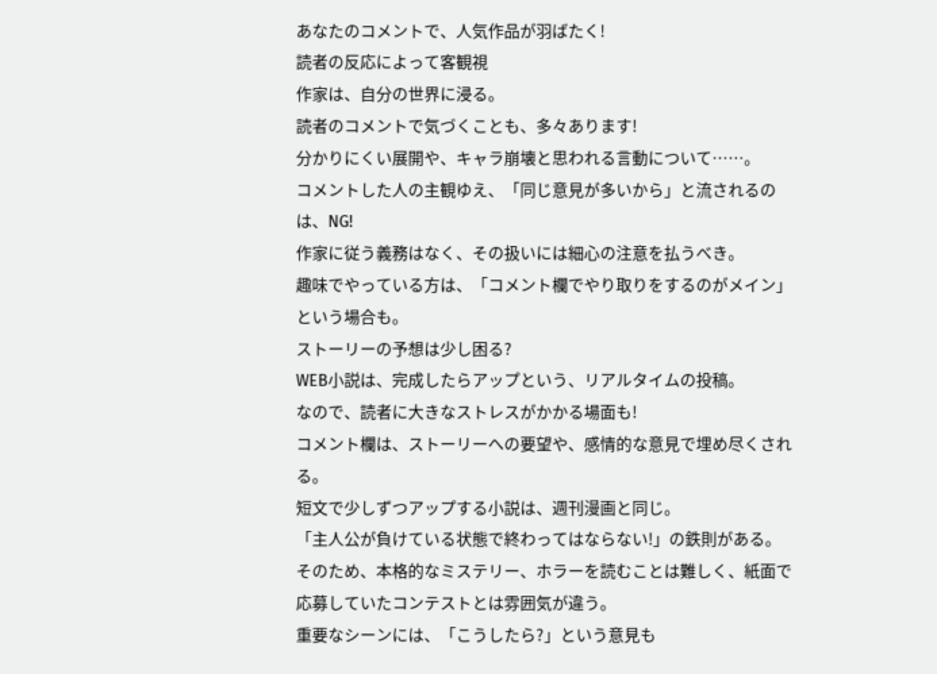あなたのコメントで、人気作品が羽ばたく!
読者の反応によって客観視
作家は、自分の世界に浸る。
読者のコメントで気づくことも、多々あります!
分かりにくい展開や、キャラ崩壊と思われる言動について……。
コメントした人の主観ゆえ、「同じ意見が多いから」と流されるのは、NG!
作家に従う義務はなく、その扱いには細心の注意を払うべき。
趣味でやっている方は、「コメント欄でやり取りをするのがメイン」という場合も。
ストーリーの予想は少し困る?
WEB小説は、完成したらアップという、リアルタイムの投稿。
なので、読者に大きなストレスがかかる場面も!
コメント欄は、ストーリーへの要望や、感情的な意見で埋め尽くされる。
短文で少しずつアップする小説は、週刊漫画と同じ。
「主人公が負けている状態で終わってはならない!」の鉄則がある。
そのため、本格的なミステリー、ホラーを読むことは難しく、紙面で応募していたコンテストとは雰囲気が違う。
重要なシーンには、「こうしたら?」という意見も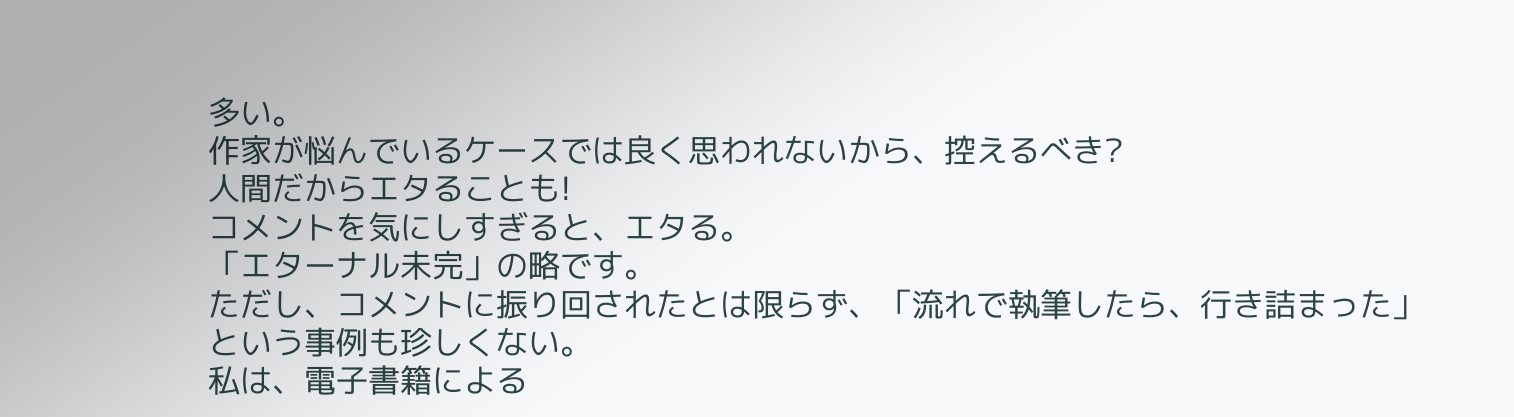多い。
作家が悩んでいるケースでは良く思われないから、控えるべき?
人間だからエタることも!
コメントを気にしすぎると、エタる。
「エターナル未完」の略です。
ただし、コメントに振り回されたとは限らず、「流れで執筆したら、行き詰まった」という事例も珍しくない。
私は、電子書籍による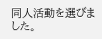同人活動を選びました。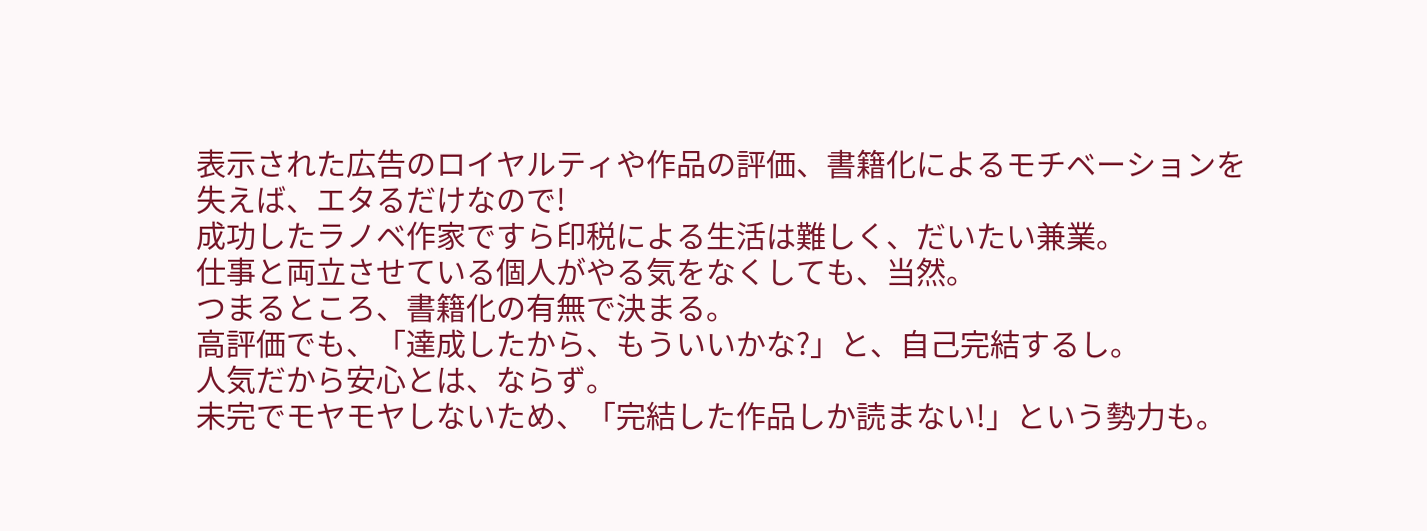表示された広告のロイヤルティや作品の評価、書籍化によるモチベーションを失えば、エタるだけなので!
成功したラノベ作家ですら印税による生活は難しく、だいたい兼業。
仕事と両立させている個人がやる気をなくしても、当然。
つまるところ、書籍化の有無で決まる。
高評価でも、「達成したから、もういいかな?」と、自己完結するし。
人気だから安心とは、ならず。
未完でモヤモヤしないため、「完結した作品しか読まない!」という勢力も。